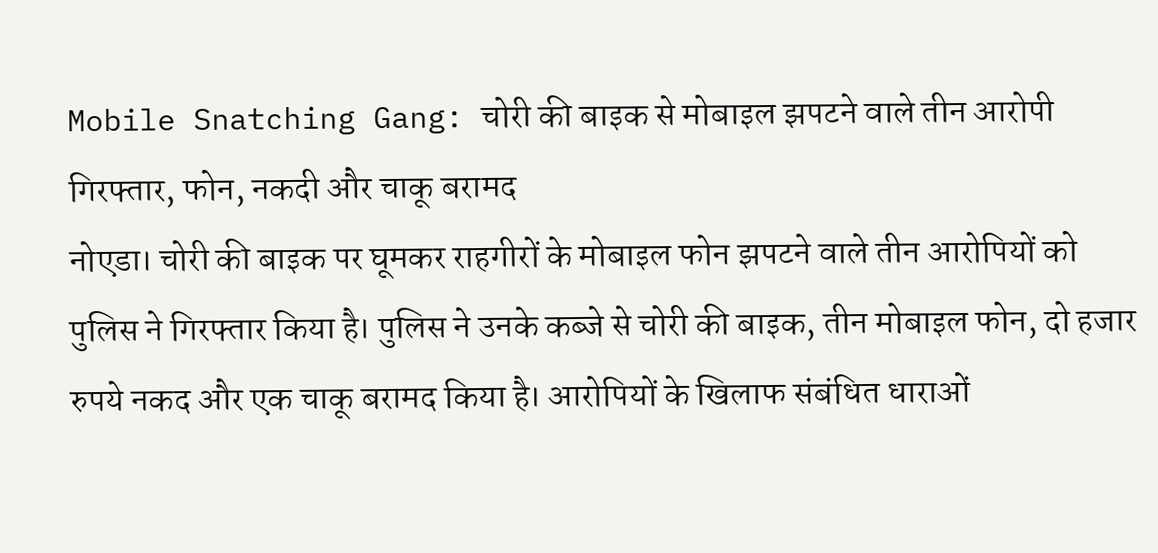Mobile Snatching Gang: चोरी की बाइक से मोबाइल झपटने वाले तीन आरोपी गिरफ्तार, फोन, नकदी और चाकू बरामद
नोएडा। चोरी की बाइक पर घूमकर राहगीरों के मोबाइल फोन झपटने वाले तीन आरोपियों को पुलिस ने गिरफ्तार किया है। पुलिस ने उनके कब्जे से चोरी की बाइक, तीन मोबाइल फोन, दो हजार रुपये नकद और एक चाकू बरामद किया है। आरोपियों के खिलाफ संबंधित धाराओं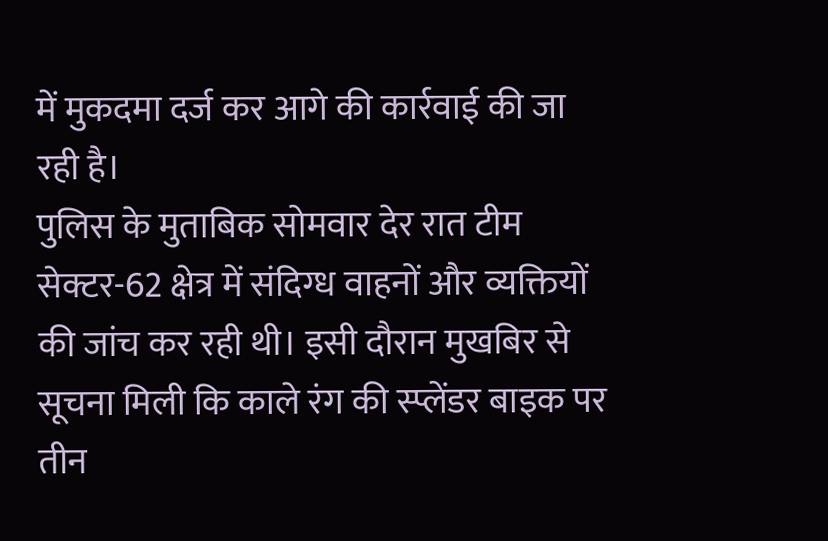में मुकदमा दर्ज कर आगे की कार्रवाई की जा रही है।
पुलिस के मुताबिक सोमवार देर रात टीम सेक्टर-62 क्षेत्र में संदिग्ध वाहनों और व्यक्तियों की जांच कर रही थी। इसी दौरान मुखबिर से सूचना मिली कि काले रंग की स्प्लेंडर बाइक पर तीन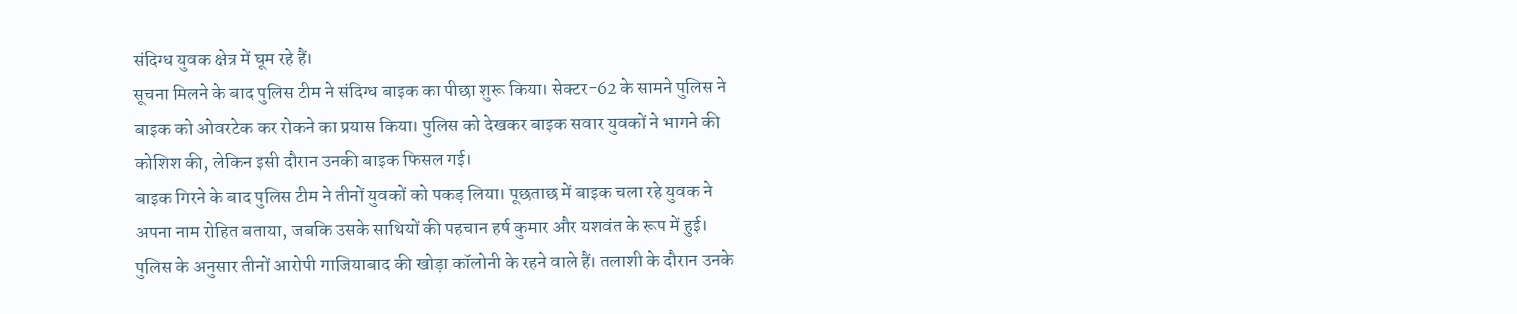संदिग्ध युवक क्षेत्र में घूम रहे हैं।
सूचना मिलने के बाद पुलिस टीम ने संदिग्ध बाइक का पीछा शुरू किया। सेक्टर-62 के सामने पुलिस ने बाइक को ओवरटेक कर रोकने का प्रयास किया। पुलिस को देखकर बाइक सवार युवकों ने भागने की कोशिश की, लेकिन इसी दौरान उनकी बाइक फिसल गई।
बाइक गिरने के बाद पुलिस टीम ने तीनों युवकों को पकड़ लिया। पूछताछ में बाइक चला रहे युवक ने अपना नाम रोहित बताया, जबकि उसके साथियों की पहचान हर्ष कुमार और यशवंत के रूप में हुई।
पुलिस के अनुसार तीनों आरोपी गाजियाबाद की खोड़ा कॉलोनी के रहने वाले हैं। तलाशी के दौरान उनके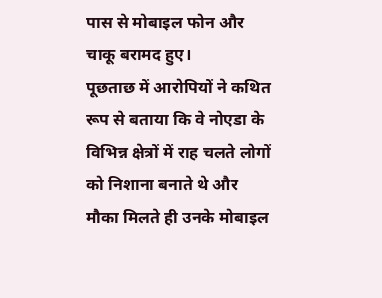पास से मोबाइल फोन और चाकू बरामद हुए।
पूछताछ में आरोपियों ने कथित रूप से बताया कि वे नोएडा के विभिन्न क्षेत्रों में राह चलते लोगों को निशाना बनाते थे और मौका मिलते ही उनके मोबाइल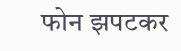फोन झपटकर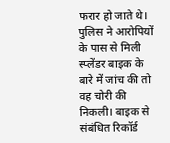फरार हो जाते थे।
पुलिस ने आरोपियों के पास से मिली स्प्लेंडर बाइक के बारे में जांच की तो वह चोरी की निकली। बाइक से संबंधित रिकॉर्ड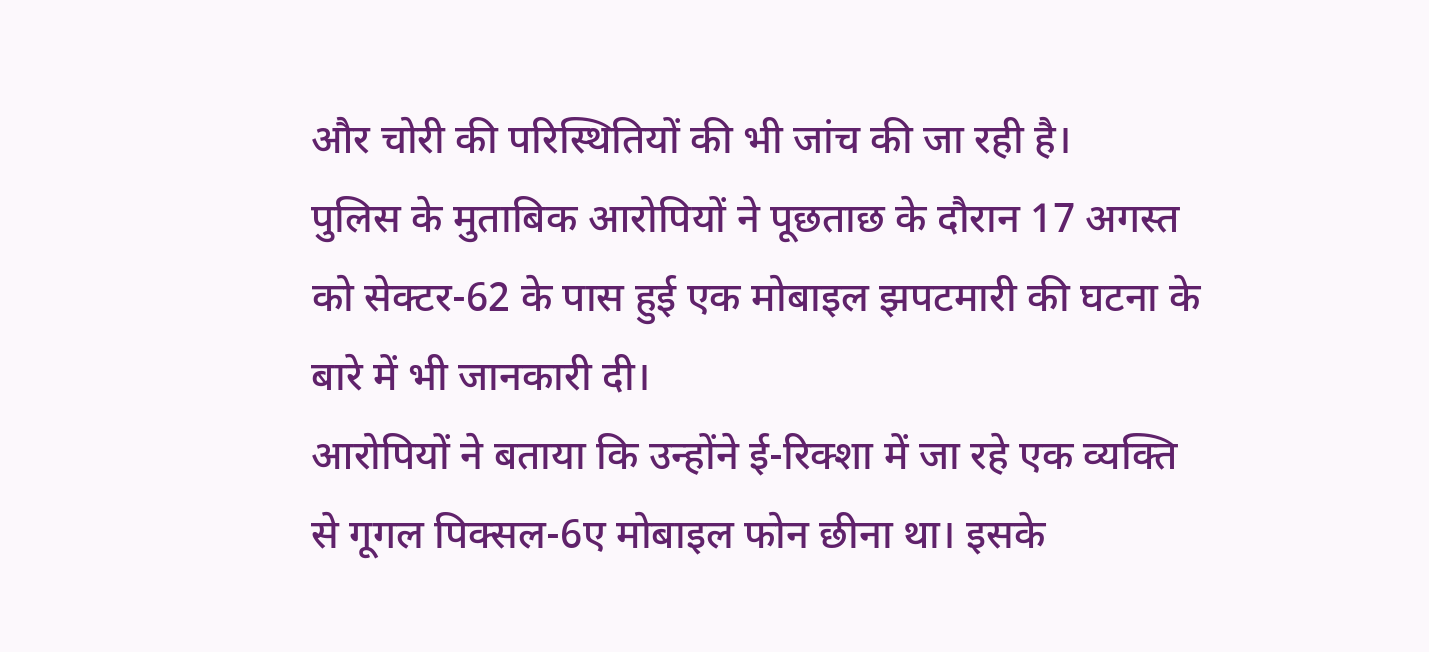और चोरी की परिस्थितियों की भी जांच की जा रही है।
पुलिस के मुताबिक आरोपियों ने पूछताछ के दौरान 17 अगस्त को सेक्टर-62 के पास हुई एक मोबाइल झपटमारी की घटना के बारे में भी जानकारी दी।
आरोपियों ने बताया कि उन्होंने ई-रिक्शा में जा रहे एक व्यक्ति से गूगल पिक्सल-6ए मोबाइल फोन छीना था। इसके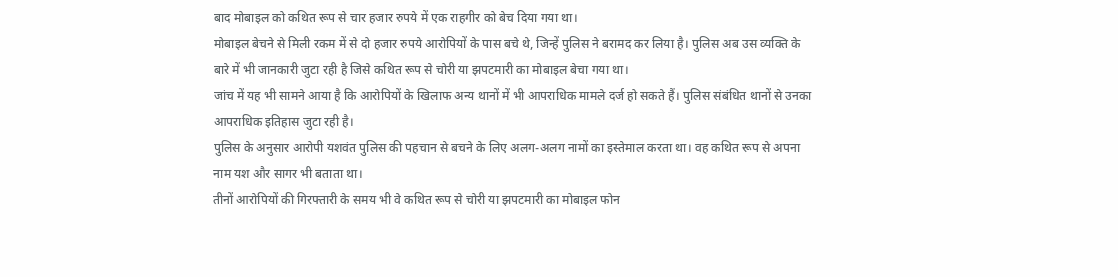बाद मोबाइल को कथित रूप से चार हजार रुपये में एक राहगीर को बेच दिया गया था।
मोबाइल बेचने से मिली रकम में से दो हजार रुपये आरोपियों के पास बचे थे, जिन्हें पुलिस ने बरामद कर लिया है। पुलिस अब उस व्यक्ति के बारे में भी जानकारी जुटा रही है जिसे कथित रूप से चोरी या झपटमारी का मोबाइल बेचा गया था।
जांच में यह भी सामने आया है कि आरोपियों के खिलाफ अन्य थानों में भी आपराधिक मामले दर्ज हो सकते हैं। पुलिस संबंधित थानों से उनका आपराधिक इतिहास जुटा रही है।
पुलिस के अनुसार आरोपी यशवंत पुलिस की पहचान से बचने के लिए अलग-अलग नामों का इस्तेमाल करता था। वह कथित रूप से अपना नाम यश और सागर भी बताता था।
तीनों आरोपियों की गिरफ्तारी के समय भी वे कथित रूप से चोरी या झपटमारी का मोबाइल फोन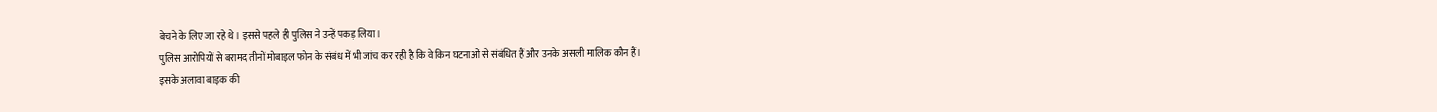बेचने के लिए जा रहे थे। इससे पहले ही पुलिस ने उन्हें पकड़ लिया।
पुलिस आरोपियों से बरामद तीनों मोबाइल फोन के संबंध में भी जांच कर रही है कि वे किन घटनाओं से संबंधित हैं और उनके असली मालिक कौन हैं।
इसके अलावा बाइक की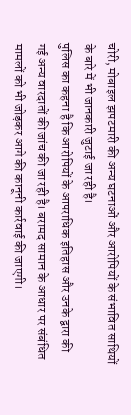चोरी, मोबाइल झपटमारी की अन्य घटनाओं और आरोपियों के संभावित साथियों के बारे में भी जानकारी जुटाई जा रही है।
पुलिस का कहना है कि आरोपियों के आपराधिक इतिहास और उनके द्वारा की गई अन्य वारदातों की जांच की जा रही है। बरामद सामान के आधार पर संबंधित मामलों को भी जोड़कर आगे की कानूनी कार्रवाई की जाएगी।